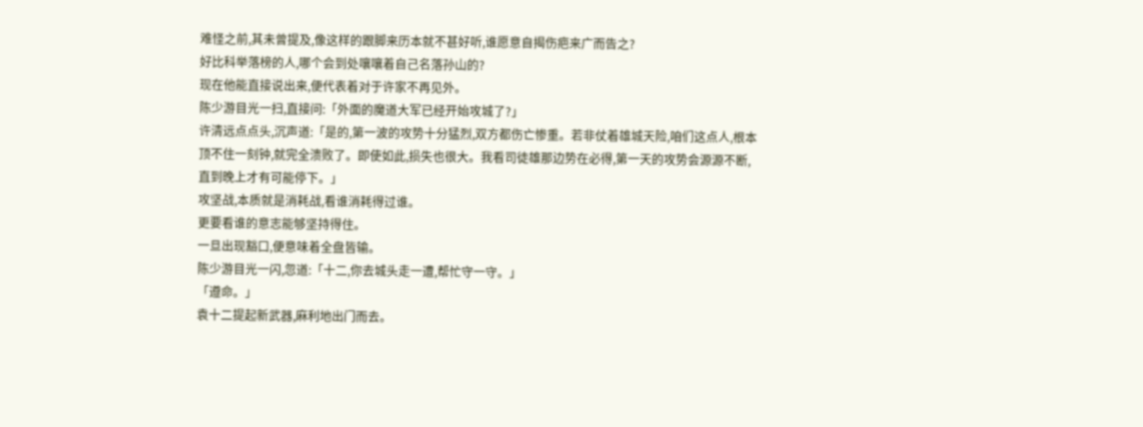难怪之前,其未曾提及,像这样的跟脚来历本就不甚好听,谁愿意自揭伤疤来广而告之?
好比科举落榜的人,哪个会到处嚷嚷着自己名落孙山的?
现在他能直接说出来,便代表着对于许家不再见外。
陈少游目光一扫,直接问:「外面的魔道大军已经开始攻城了?」
许清远点点头,沉声道:「是的,第一波的攻势十分猛烈,双方都伤亡惨重。若非仗着雄城天险,咱们这点人,根本顶不住一刻钟,就完全溃败了。即使如此,损失也很大。我看司徒雄那边势在必得,第一天的攻势会源源不断,直到晚上才有可能停下。」
攻坚战,本质就是消耗战,看谁消耗得过谁。
更要看谁的意志能够坚持得住。
一旦出现豁口,便意味着全盘皆输。
陈少游目光一闪,忽道:「十二,你去城头走一遭,帮忙守一守。」
「遵命。」
袁十二提起新武器,麻利地出门而去。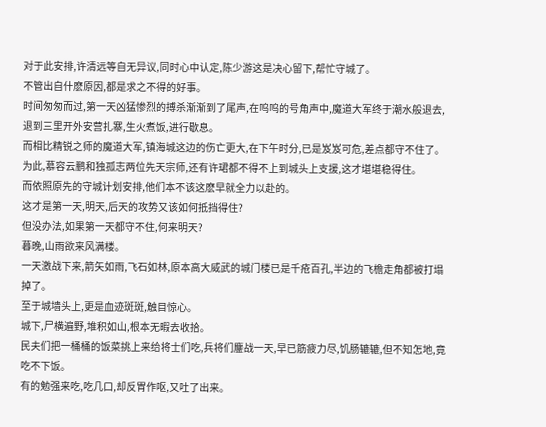对于此安排,许清远等自无异议,同时心中认定,陈少游这是决心留下,帮忙守城了。
不管出自什麽原因,都是求之不得的好事。
时间匆匆而过,第一天凶猛惨烈的搏杀渐渐到了尾声,在呜呜的号角声中,魔道大军终于潮水般退去,退到三里开外安营扎寨,生火煮饭,进行歇息。
而相比精锐之师的魔道大军,镇海城这边的伤亡更大,在下午时分,已是岌岌可危,差点都守不住了。
为此,慕容云鹏和独孤志两位先天宗师,还有许珺都不得不上到城头上支援,这才堪堪稳得住。
而依照原先的守城计划安排,他们本不该这麽早就全力以赴的。
这才是第一天,明天,后天的攻势又该如何抵挡得住?
但没办法,如果第一天都守不住,何来明天?
暮晚,山雨欲来风满楼。
一天激战下来,箭矢如雨,飞石如林,原本高大威武的城门楼已是千疮百孔,半边的飞檐走角都被打塌掉了。
至于城墙头上,更是血迹斑斑,触目惊心。
城下,尸横遍野,堆积如山,根本无暇去收拾。
民夫们把一桶桶的饭菜挑上来给将士们吃,兵将们鏖战一天,早已筋疲力尽,饥肠辘辘,但不知怎地,竟吃不下饭。
有的勉强来吃,吃几口,却反胃作呕,又吐了出来。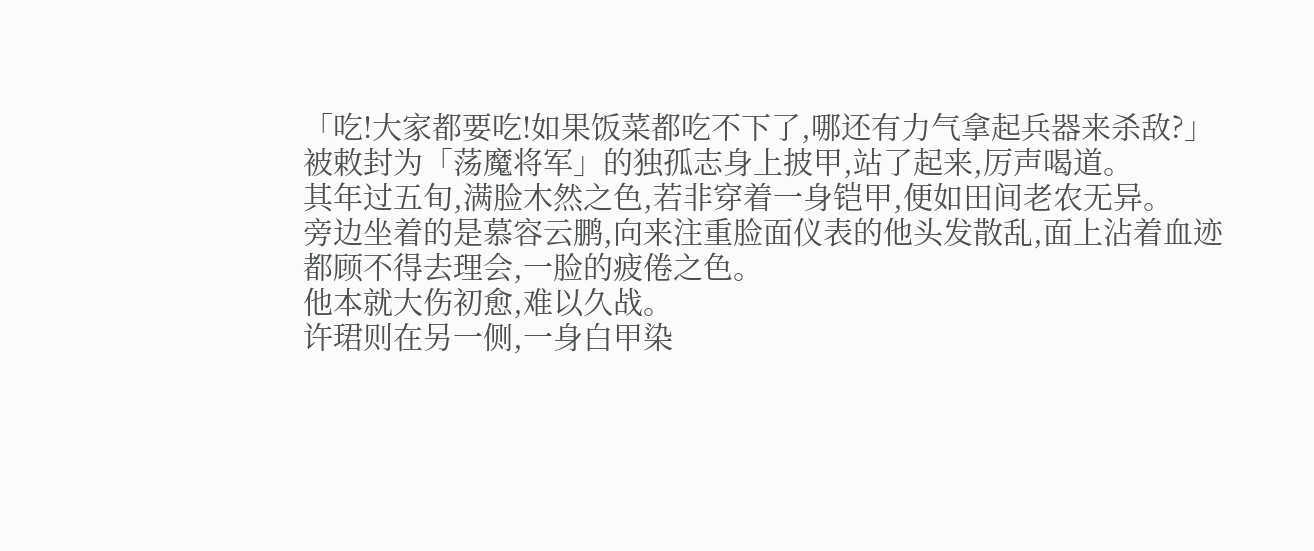「吃!大家都要吃!如果饭菜都吃不下了,哪还有力气拿起兵器来杀敌?」
被敕封为「荡魔将军」的独孤志身上披甲,站了起来,厉声喝道。
其年过五旬,满脸木然之色,若非穿着一身铠甲,便如田间老农无异。
旁边坐着的是慕容云鹏,向来注重脸面仪表的他头发散乱,面上沾着血迹都顾不得去理会,一脸的疲倦之色。
他本就大伤初愈,难以久战。
许珺则在另一侧,一身白甲染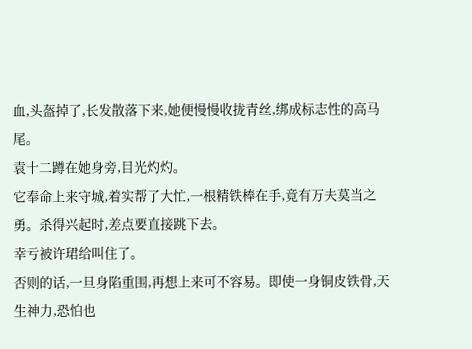血,头盔掉了,长发散落下来,她便慢慢收拢青丝,绑成标志性的高马尾。
袁十二蹲在她身旁,目光灼灼。
它奉命上来守城,着实帮了大忙,一根精铁棒在手,竟有万夫莫当之勇。杀得兴起时,差点要直接跳下去。
幸亏被许珺给叫住了。
否则的话,一旦身陷重围,再想上来可不容易。即使一身铜皮铁骨,天生神力,恐怕也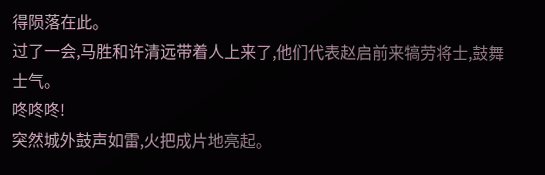得陨落在此。
过了一会,马胜和许清远带着人上来了,他们代表赵启前来犒劳将士,鼓舞士气。
咚咚咚!
突然城外鼓声如雷,火把成片地亮起。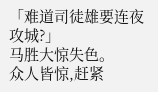「难道司徒雄要连夜攻城?」
马胜大惊失色。
众人皆惊,赶紧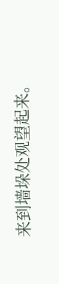来到墙垛处观望起来。